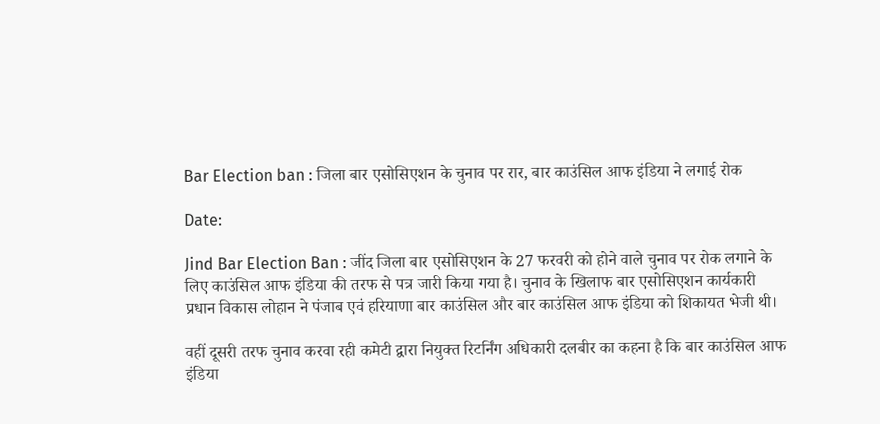Bar Election ban : जिला बार एसोसिएशन के चुनाव पर रार, बार काउंसिल आफ इंडिया ने लगाई रोक

Date:

Jind Bar Election Ban : जींद जिला बार एसोसिएशन के 27 फरवरी को होने वाले चुनाव पर रोक लगाने के लिए काउंसिल आफ इंडिया की तरफ से पत्र जारी किया गया है। चुनाव के खिलाफ बार एसोसिएशन कार्यकारी प्रधान विकास लोहान ने पंजाब एवं हरियाणा बार काउंसिल और बार काउंसिल आफ इंडिया को शिकायत भेजी थी।

वहीं दूसरी तरफ चुनाव करवा रही कमेटी द्वारा नियुक्त रिटर्निंग अधिकारी दलबीर का कहना है कि बार काउंसिल आफ इंडिया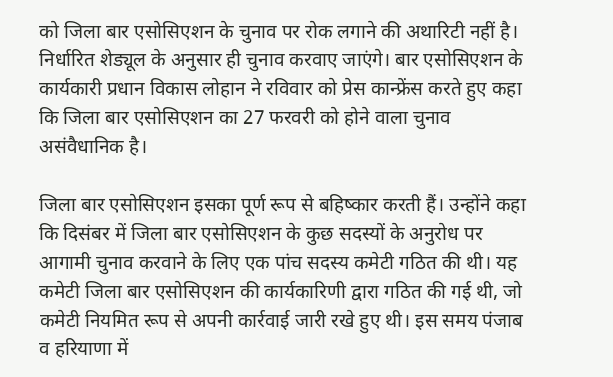को जिला बार एसोसिएशन के चुनाव पर रोक लगाने की अथारिटी नहीं है। निर्धारित शेड्यूल के अनुसार ही चुनाव करवाए जाएंगे। बार एसोसिएशन के कार्यकारी प्रधान विकास लोहान ने रविवार को प्रेस कान्फ्रेंस करते हुए कहा कि जिला बार एसोसिएशन का 27 फरवरी को होने वाला चुनाव असंवैधानिक है।

जिला बार एसोसिएशन इसका पूर्ण रूप से बहिष्कार करती हैं। उन्होंने कहा कि दिसंबर में जिला बार एसोसिएशन के कुछ सदस्यों के अनुरोध पर आगामी चुनाव करवाने के लिए एक पांच सदस्य कमेटी गठित की थी। यह कमेटी जिला बार एसोसिएशन की कार्यकारिणी द्वारा गठित की गई थी, जो कमेटी नियमित रूप से अपनी कार्रवाई जारी रखे हुए थी। इस समय पंजाब व हरियाणा में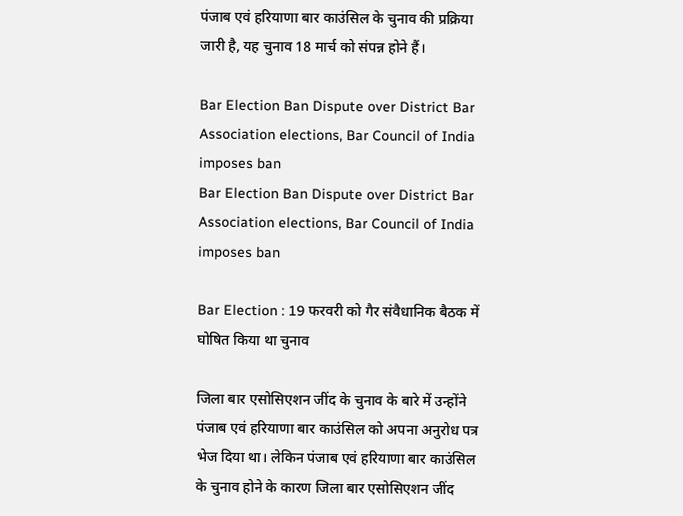पंजाब एवं हरियाणा बार काउंसिल के चुनाव की प्रक्रिया जारी है, यह चुनाव 18 मार्च को संपन्न होने हैं।

Bar Election Ban Dispute over District Bar Association elections, Bar Council of India imposes ban
Bar Election Ban Dispute over District Bar Association elections, Bar Council of India imposes ban

Bar Election : 19 फरवरी को गैर संवैधानिक बैठक में घोषित किया था चुनाव

जिला बार एसोसिएशन जींद के चुनाव के बारे में उन्होंने पंजाब एवं हरियाणा बार काउंसिल को अपना अनुरोध पत्र भेज दिया था। लेकिन पंजाब एवं हरियाणा बार काउंसिल के चुनाव होने के कारण जिला बार एसोसिएशन जींद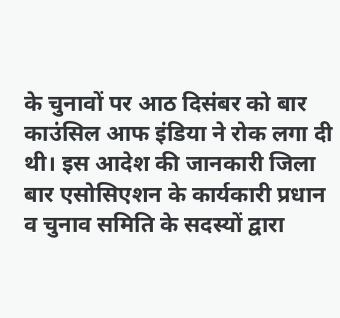के चुनावों पर आठ दिसंबर को बार काउंसिल आफ इंडिया ने रोक लगा दी थी। इस आदेश की जानकारी जिला बार एसोसिएशन के कार्यकारी प्रधान व चुनाव समिति के सदस्यों द्वारा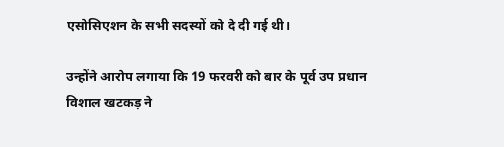एसोसिएशन के सभी सदस्यों को दे दी गई थी।

उन्होंने आरोप लगाया कि 19 फरवरी को बार के पूर्व उप प्रधान विशाल खटकड़ ने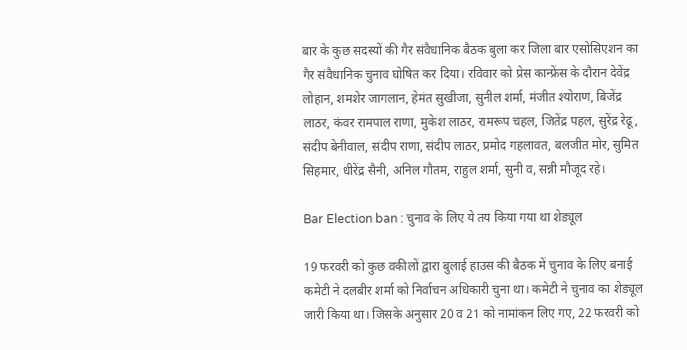बार के कुछ सदस्यों की गैर संवैधानिक बैठक बुला कर जिला बार एसोसिएशन का गैर संवैधानिक चुनाव घोषित कर दिया। रविवार को प्रेस कान्फ्रेंस के दौरान देवेंद्र लोहान, शमशेर जागलान, हेमंत सुखीजा, सुनील शर्मा, मंजीत श्योराण, बिजेंद्र लाठर, कंवर रामपाल राणा, मुकेश लाठर, रामरूप चहल, जितेंद्र पहल, सुरेंद्र रेढू, संदीप बेनीवाल, संदीप राणा, संदीप लाठर, प्रमोद गहलावत, बलजीत मोर, सुमित सिहमार, धीरेंद्र सैनी, अनिल गौतम, राहुल शर्मा, सुनी व, सन्नी मौजूद रहे।

Bar Election ban : चुनाव के लिए ये तय किया गया था शेड्यूल

19 फरवरी को कुछ वकीलों द्वारा बुलाई हाउस की बैठक में चुनाव के लिए बनाई कमेटी ने दलबीर शर्मा को निर्वाचन अधिकारी चुना था। कमेटी ने चुनाव का शेड्यूल जारी किया था। जिसके अनुसार 20 व 21 को नामांकन लिए गए, 22 फरवरी को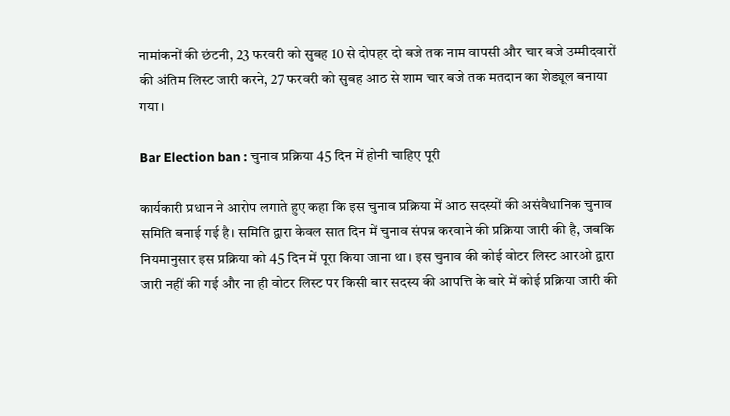नामांकनों की छंटनी, 23 फरवरी को सुबह 10 से दोपहर दो बजे तक नाम वापसी और चार बजे उम्मीदवारों की अंतिम लिस्ट जारी करने, 27 फरवरी को सुबह आठ से शाम चार बजे तक मतदान का शेड्यूल बनाया गया।

Bar Election ban : चुनाव प्रक्रिया 45 दिन में होनी चाहिए पूरी

कार्यकारी प्रधान ने आरोप लगाते हुए कहा कि इस चुनाव प्रक्रिया में आठ सदस्यों की असंवैधानिक चुनाव समिति बनाई गई है। समिति द्वारा केवल सात दिन में चुनाव संपन्न करवाने की प्रक्रिया जारी की है, जबकि नियमानुसार इस प्रक्रिया को 45 दिन में पूरा किया जाना था। इस चुनाव की कोई वोटर लिस्ट आरओ द्वारा जारी नहीं की गई और ना ही वोटर लिस्ट पर किसी बार सदस्य की आपत्ति के बारे में कोई प्रक्रिया जारी की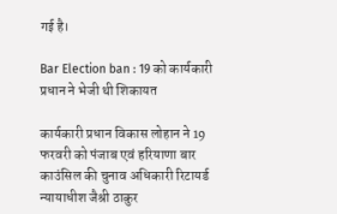गई है।

Bar Election ban : 19 को कार्यकारी प्रधान ने भेजी थी शिकायत

कार्यकारी प्रधान विकास लोहान ने 19 फरवरी को पंजाब एवं हरियाणा बार काउंसिल की चुनाव अधिकारी रिटायर्ड न्यायाधीश जैश्री ठाकुर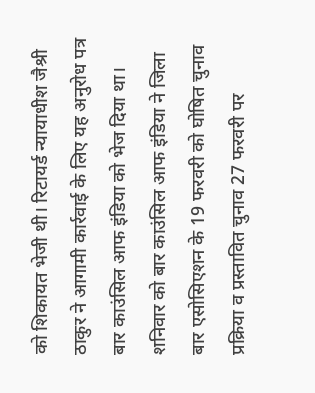को शिकायत भेजी थी। रिटायर्ड न्यायाधीश जैश्री ठाकुर ने आगामी कार्रवाई के लिए यह अनुरोध पत्र बार काउंसिल आफ इंडिया को भेज दिया था। शनिवार को बार काउंसिल आफ इंडिया ने जिला बार एसोसिएशन के 19 फरवरी को घोषित चुनाव प्रक्रिया व प्रस्तावित चुनाव 27 फरवरी पर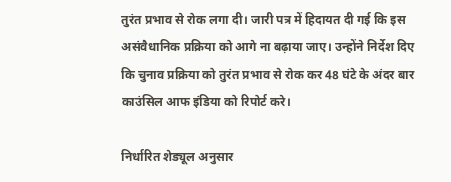तुरंत प्रभाव से रोक लगा दी। जारी पत्र में हिदायत दी गई कि इस असंवैधानिक प्रक्रिया को आगे ना बढ़ाया जाए। उन्होंने निर्देश दिए कि चुनाव प्रक्रिया को तुरंत प्रभाव से रोक कर 48 घंटे के अंदर बार काउंसिल आफ इंडिया को रिपोर्ट करे।

निर्धारित शेड्यूल अनुसार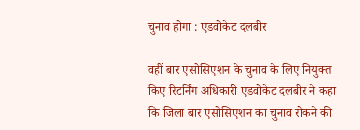चुनाव होगा : एडवोकेट दलबीर

वहीं बार एसोसिएशन के चुनाव के लिए नियुक्त किए रिटर्निंग अधिकारी एडवोकेट दलबीर ने कहा कि जिला बार एसोसिएशन का चुनाव रोकने की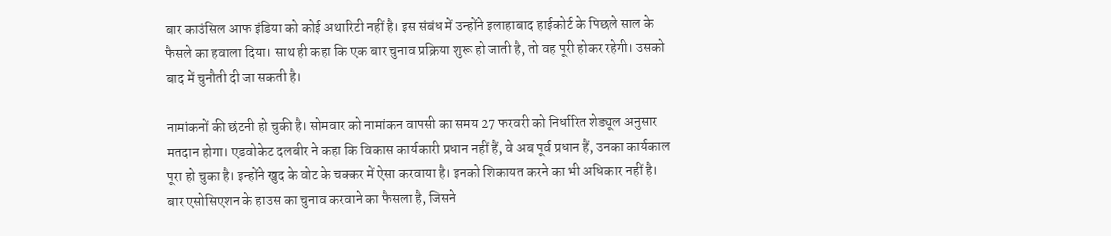बार काउंसिल आफ इंडिया को कोई अथारिटी नहीं है। इस संबंध में उन्होंने इलाहाबाद हाईकोर्ट के पिछले साल के फैसले का हवाला दिया। साथ ही कहा कि एक बार चुनाव प्रक्रिया शुरू हो जाती है, तो वह पूरी होकर रहेगी। उसको बाद में चुनौती दी जा सकती है।

नामांकनों की छंटनी हो चुकी है। सोमवार को नामांकन वापसी का समय 27 फरवरी को निर्धारित शेड्यूल अनुसार मतदान होगा। एडवोकेट दलबीर ने कहा कि विकास कार्यकारी प्रधान नहीं हैं, वे अब पूर्व प्रधान हैं, उनका कार्यकाल पूरा हो चुका है। इन्होंने खुद के वोट के चक्कर में ऐसा करवाया है। इनको शिकायत करने का भी अधिकार नहीं है। बार एसोसिएशन के हाउस का चुनाव करवाने का फैसला है, जिसने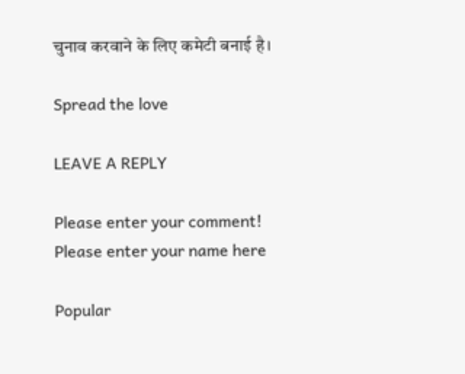चुनाव करवाने के लिए कमेटी बनाई है।

Spread the love

LEAVE A REPLY

Please enter your comment!
Please enter your name here

Popular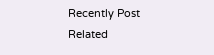Recently Post
Related